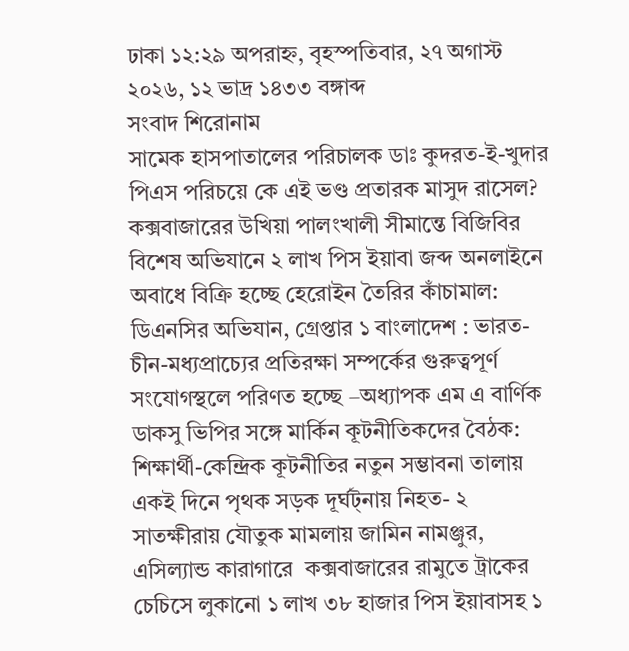ঢাকা ১২:২৯ অপরাহ্ন, বৃহস্পতিবার, ২৭ অগাস্ট ২০২৬, ১২ ভাদ্র ১৪৩৩ বঙ্গাব্দ
সংবাদ শিরোনাম
সামেক হাসপাতালের পরিচালক ডাঃ কুদরত-ই-খুদার পিএস পরিচয়ে কে এই ভণ্ড প্রতারক মাসুদ রাসেল? কক্সবাজারের উখিয়া পালংখালী সীমান্তে বিজিবির বিশেষ অভিযানে ২ লাখ পিস ইয়াবা জব্দ অনলাইনে অবাধে বিক্রি হচ্ছে হেরোইন তৈরির কাঁচামাল: ডিএনসির অভিযান, গ্রেপ্তার ১ বাংলাদেশ : ভারত-চীন-মধ্যপ্রাচ্যের প্রতিরক্ষা সম্পর্কের গুরুত্বপূর্ণ সংযোগস্থলে পরিণত হচ্ছে –অধ্যাপক এম এ বার্ণিক ডাকসু ভিপির সঙ্গে মার্কিন কূটনীতিকদের বৈঠক: শিক্ষার্থী-কেন্দ্রিক কূটনীতির নতুন সম্ভাবনা তালায় একই দিনে পৃথক সড়ক দূর্ঘট্নায় নিহত- ২ সাতক্ষীরায় যৌতুক মামলায় জামিন নামঞ্জুর, এসিল্যান্ড কারাগারে  কক্সবাজারের রামুতে ট্রাকের চেচিসে লুকানো ১ লাখ ৩৮ হাজার পিস ইয়াবাসহ ১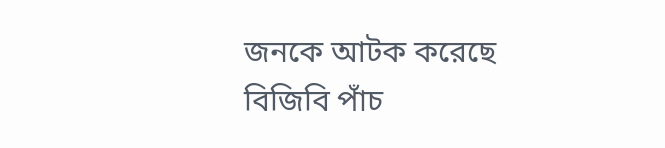জনকে আটক করেছে বিজিবি পাঁচ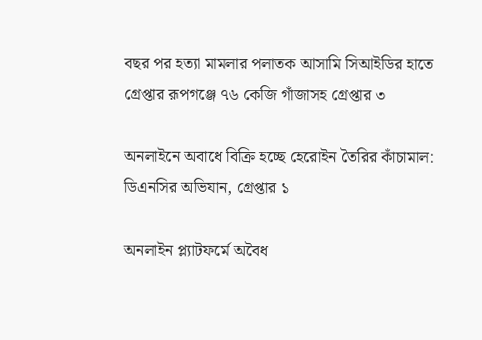বছর পর হত্যা মামলার পলাতক আসামি সিআইডির হাতে গ্রেপ্তার রূপগঞ্জে ৭৬ কেজি গাঁজাসহ গ্রেপ্তার ৩

অনলাইনে অবাধে বিক্রি হচ্ছে হেরোইন তৈরির কাঁচামাল: ডিএনসির অভিযান, গ্রেপ্তার ১

অনলাইন প্ল্যাটফর্মে অবৈধ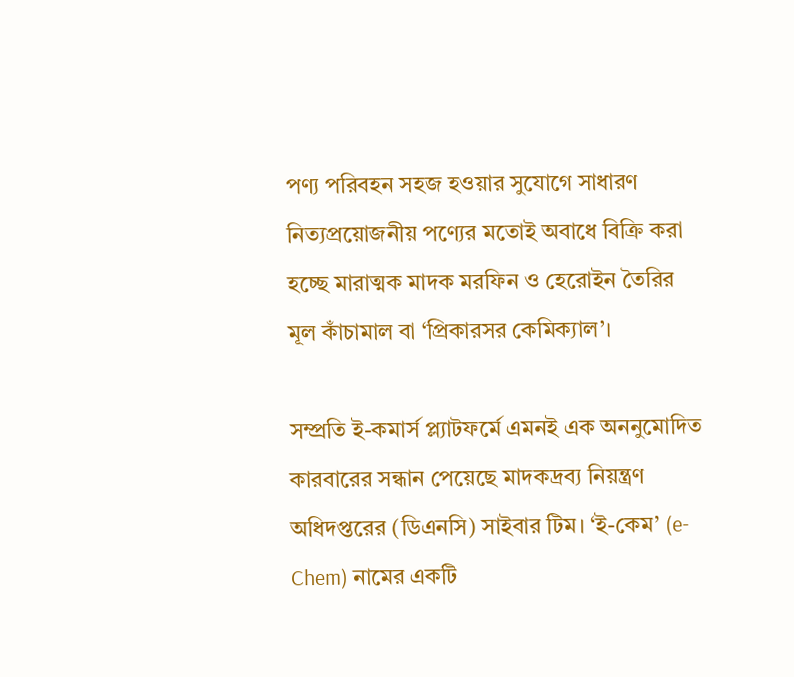পণ্য পরিবহন সহজ হওয়ার সুযোগে সাধারণ নিত্যপ্রয়োজনীয় পণ্যের মতোই অবাধে বিক্রি করা হচ্ছে মারাত্মক মাদক মরফিন ও হেরোইন তৈরির মূল কাঁচামাল বা ‘প্রিকারসর কেমিক্যাল’।

সম্প্রতি ই-কমার্স প্ল্যাটফর্মে এমনই এক অননুমোদিত কারবারের সন্ধান পেয়েছে মাদকদ্রব্য নিয়ন্ত্রণ অধিদপ্তরের (ডিএনসি) সাইবার টিম। ‘ই-কেম’ (e-Chem) নামের একটি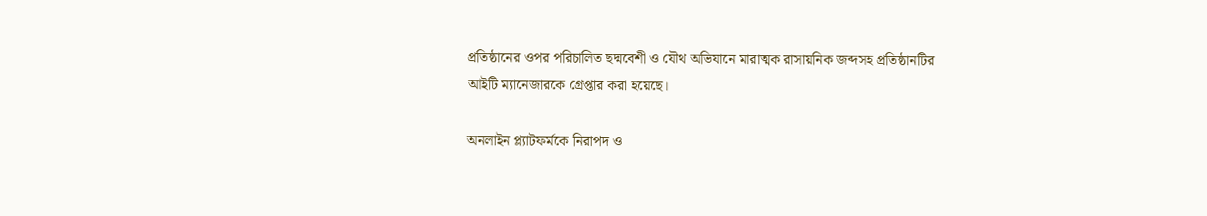প্রতিষ্ঠানের ওপর পরিচালিত ছদ্মবেশী ও যৌথ অভিযানে মারাত্মক রাসায়নিক জব্দসহ প্রতিষ্ঠানটির আইটি ম্যানেজারকে গ্রেপ্তার করা হয়েছে।

অনলাইন প্ল্যাটফর্মকে নিরাপদ ও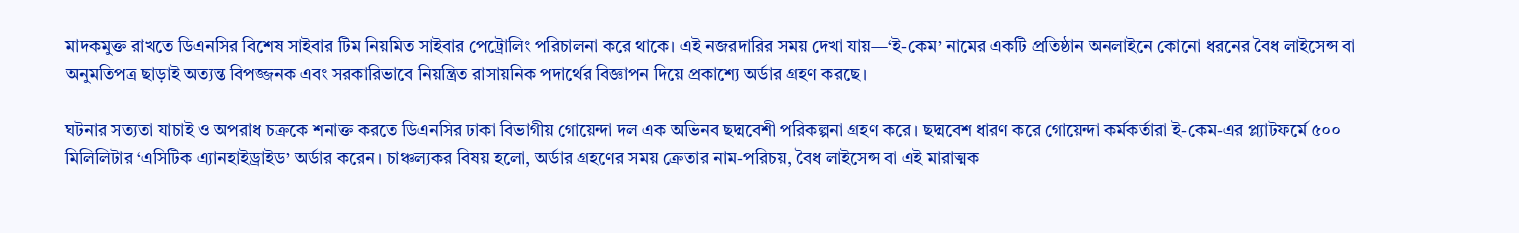মাদকমুক্ত রাখতে ডিএনসির বিশেষ সাইবার টিম নিয়মিত সাইবার পেট্রোলিং পরিচালনা করে থাকে। এই নজরদারির সময় দেখা যায়—‘ই-কেম’ নামের একটি প্রতিষ্ঠান অনলাইনে কোনো ধরনের বৈধ লাইসেন্স বা অনুমতিপত্র ছাড়াই অত্যন্ত বিপজ্জনক এবং সরকারিভাবে নিয়ন্ত্রিত রাসায়নিক পদার্থের বিজ্ঞাপন দিয়ে প্রকাশ্যে অর্ডার গ্রহণ করছে।

ঘটনার সত্যতা যাচাই ও অপরাধ চক্রকে শনাক্ত করতে ডিএনসির ঢাকা বিভাগীয় গোয়েন্দা দল এক অভিনব ছদ্মবেশী পরিকল্পনা গ্রহণ করে। ছদ্মবেশ ধারণ করে গোয়েন্দা কর্মকর্তারা ই-কেম-এর প্ল্যাটফর্মে ৫০০ মিলিলিটার ‘এসিটিক এ্যানহাইড্রাইড’ অর্ডার করেন। চাঞ্চল্যকর বিষয় হলো, অর্ডার গ্রহণের সময় ক্রেতার নাম-পরিচয়, বৈধ লাইসেন্স বা এই মারাত্মক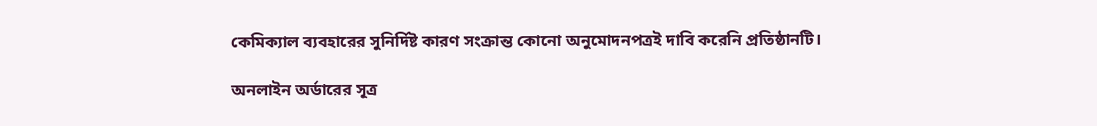কেমিক্যাল ব্যবহারের সুনির্দিষ্ট কারণ সংক্রান্ত কোনো অনুমোদনপত্রই দাবি করেনি প্রতিষ্ঠানটি।

অনলাইন অর্ডারের সূত্র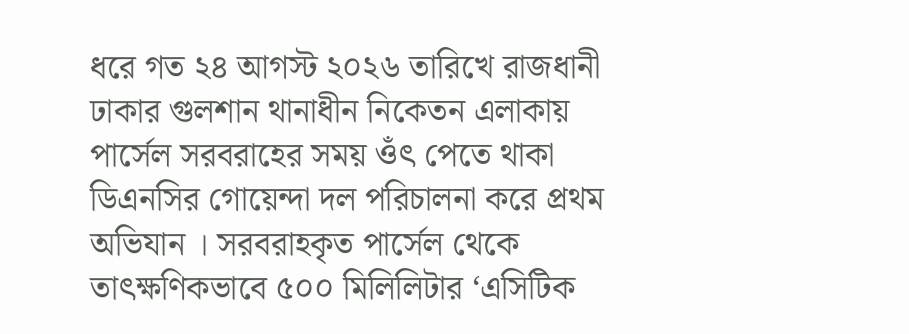ধরে গত ২৪ আগস্ট ২০২৬ তারিখে রাজধানী ঢাকার গুলশান থানাধীন নিকেতন এলাকায় পার্সেল সরবরাহের সময় ওঁৎ পেতে থাকা ডিএনসির গোয়েন্দা দল পরিচালনা করে প্রথম অভিযান । সরবরাহকৃত পার্সেল থেকে তাৎক্ষণিকভাবে ৫০০ মিলিলিটার ‘এসিটিক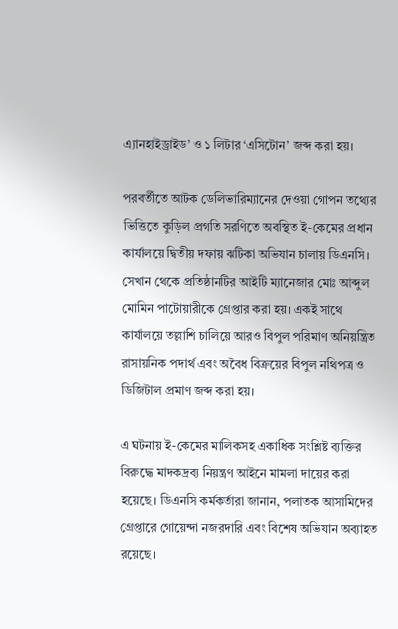এ্যানহাইড্রাইড’ ও ১ লিটার ‘এসিটোন’ জব্দ করা হয়।

পরবর্তীতে আটক ডেলিভারিম্যানের দেওয়া গোপন তথ্যের ভিত্তিতে কুড়িল প্রগতি সরণিতে অবস্থিত ই-কেমের প্রধান কার্যালয়ে দ্বিতীয় দফায় ঝটিকা অভিযান চালায় ডিএনসি। সেখান থেকে প্রতিষ্ঠানটির আইটি ম্যানেজার মোঃ আব্দুল মোমিন পাটোয়ারীকে গ্রেপ্তার করা হয়। একই সাথে কার্যালয়ে তল্লাশি চালিয়ে আরও বিপুল পরিমাণ অনিয়ন্ত্রিত রাসায়নিক পদার্থ এবং অবৈধ বিক্রয়ের বিপুল নথিপত্র ও ডিজিটাল প্রমাণ জব্দ করা হয়।

এ ঘটনায় ই-কেমের মালিকসহ একাধিক সংশ্লিষ্ট ব্যক্তির বিরুদ্ধে মাদকদ্রব্য নিয়ন্ত্রণ আইনে মামলা দায়ের করা হয়েছে। ডিএনসি কর্মকর্তারা জানান, পলাতক আসামিদের গ্রেপ্তারে গোয়েন্দা নজরদারি এবং বিশেষ অভিযান অব্যাহত রয়েছে।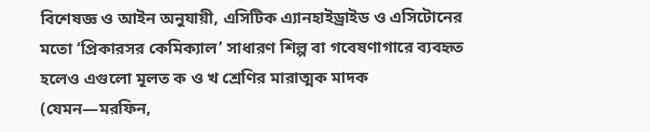বিশেষজ্ঞ ও আইন অনুযায়ী, এসিটিক এ্যানহাইড্রাইড ও এসিটোনের মতো ‘প্রিকারসর কেমিক্যাল’ সাধারণ শিল্প বা গবেষণাগারে ব্যবহৃত হলেও এগুলো মূলত ক ও খ শ্রেণির মারাত্মক মাদক (যেমন—মরফিন,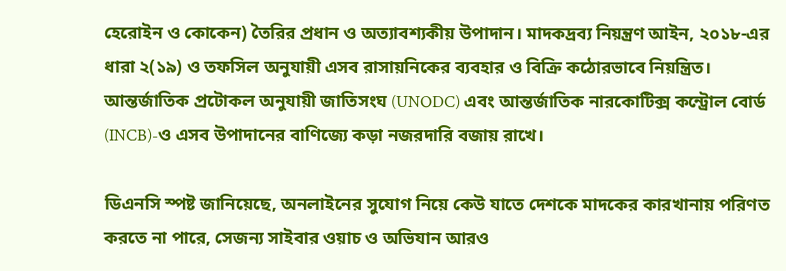হেরোইন ও কোকেন) তৈরির প্রধান ও অত্যাবশ্যকীয় উপাদান। মাদকদ্রব্য নিয়ন্ত্রণ আইন, ২০১৮-এর ধারা ২(১৯) ও তফসিল অনুযায়ী এসব রাসায়নিকের ব্যবহার ও বিক্রি কঠোরভাবে নিয়ন্ত্রিত। আন্তর্জাতিক প্রটোকল অনুযায়ী জাতিসংঘ (UNODC) এবং আন্তর্জাতিক নারকোটিক্স কন্ট্রোল বোর্ড (INCB)-ও এসব উপাদানের বাণিজ্যে কড়া নজরদারি বজায় রাখে।

ডিএনসি স্পষ্ট জানিয়েছে, অনলাইনের সুযোগ নিয়ে কেউ যাতে দেশকে মাদকের কারখানায় পরিণত করতে না পারে, সেজন্য সাইবার ওয়াচ ও অভিযান আরও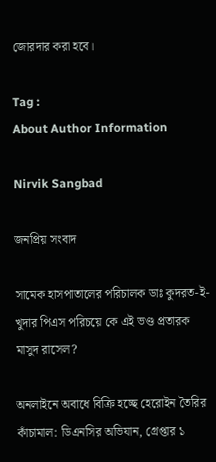জোরদার করা হবে।

Tag :
About Author Information

Nirvik Sangbad

জনপ্রিয় সংবাদ

সামেক হাসপাতালের পরিচালক ডাঃ কুদরত-ই-খুদার পিএস পরিচয়ে কে এই ভণ্ড প্রতারক মাসুদ রাসেল?

অনলাইনে অবাধে বিক্রি হচ্ছে হেরোইন তৈরির কাঁচামাল: ডিএনসির অভিযান, গ্রেপ্তার ১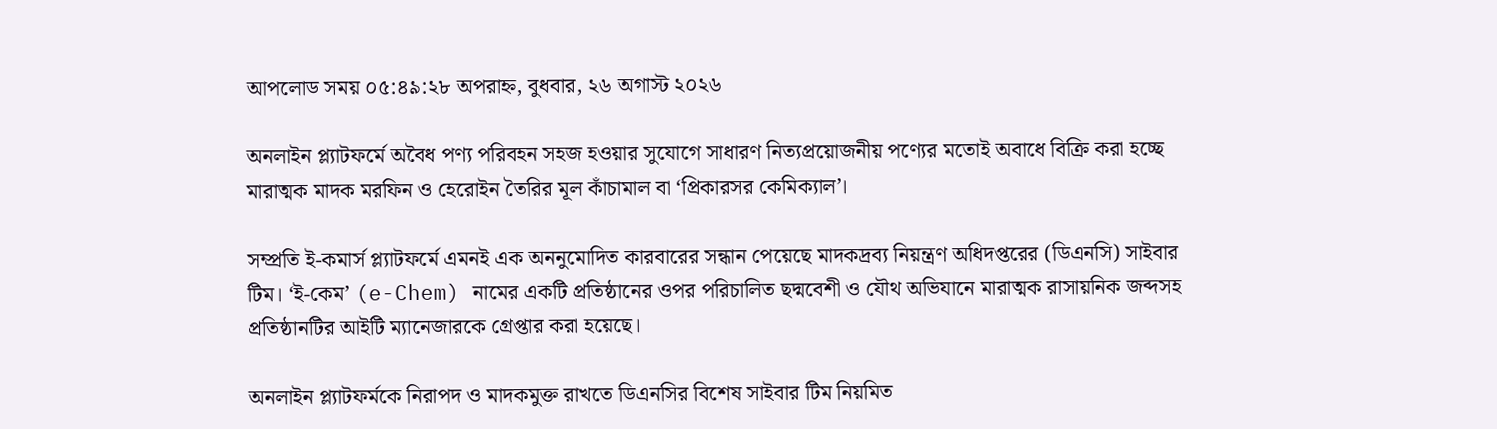আপলোড সময় ০৫:৪৯:২৮ অপরাহ্ন, বুধবার, ২৬ অগাস্ট ২০২৬

অনলাইন প্ল্যাটফর্মে অবৈধ পণ্য পরিবহন সহজ হওয়ার সুযোগে সাধারণ নিত্যপ্রয়োজনীয় পণ্যের মতোই অবাধে বিক্রি করা হচ্ছে মারাত্মক মাদক মরফিন ও হেরোইন তৈরির মূল কাঁচামাল বা ‘প্রিকারসর কেমিক্যাল’।

সম্প্রতি ই-কমার্স প্ল্যাটফর্মে এমনই এক অননুমোদিত কারবারের সন্ধান পেয়েছে মাদকদ্রব্য নিয়ন্ত্রণ অধিদপ্তরের (ডিএনসি) সাইবার টিম। ‘ই-কেম’ (e-Chem) নামের একটি প্রতিষ্ঠানের ওপর পরিচালিত ছদ্মবেশী ও যৌথ অভিযানে মারাত্মক রাসায়নিক জব্দসহ প্রতিষ্ঠানটির আইটি ম্যানেজারকে গ্রেপ্তার করা হয়েছে।

অনলাইন প্ল্যাটফর্মকে নিরাপদ ও মাদকমুক্ত রাখতে ডিএনসির বিশেষ সাইবার টিম নিয়মিত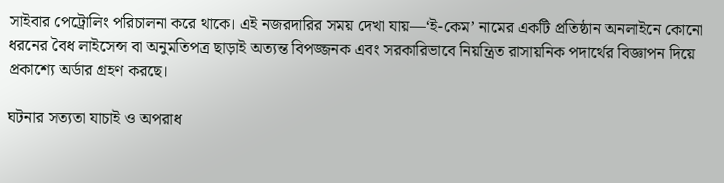সাইবার পেট্রোলিং পরিচালনা করে থাকে। এই নজরদারির সময় দেখা যায়—‘ই-কেম’ নামের একটি প্রতিষ্ঠান অনলাইনে কোনো ধরনের বৈধ লাইসেন্স বা অনুমতিপত্র ছাড়াই অত্যন্ত বিপজ্জনক এবং সরকারিভাবে নিয়ন্ত্রিত রাসায়নিক পদার্থের বিজ্ঞাপন দিয়ে প্রকাশ্যে অর্ডার গ্রহণ করছে।

ঘটনার সত্যতা যাচাই ও অপরাধ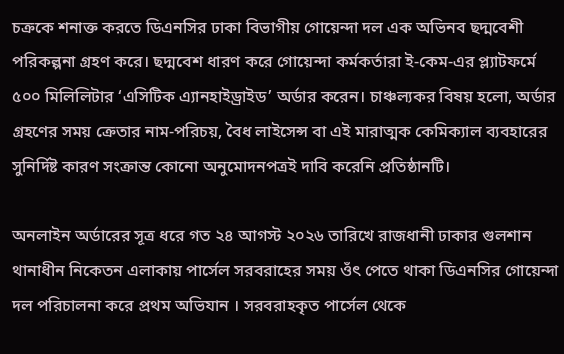চক্রকে শনাক্ত করতে ডিএনসির ঢাকা বিভাগীয় গোয়েন্দা দল এক অভিনব ছদ্মবেশী পরিকল্পনা গ্রহণ করে। ছদ্মবেশ ধারণ করে গোয়েন্দা কর্মকর্তারা ই-কেম-এর প্ল্যাটফর্মে ৫০০ মিলিলিটার ‘এসিটিক এ্যানহাইড্রাইড’ অর্ডার করেন। চাঞ্চল্যকর বিষয় হলো, অর্ডার গ্রহণের সময় ক্রেতার নাম-পরিচয়, বৈধ লাইসেন্স বা এই মারাত্মক কেমিক্যাল ব্যবহারের সুনির্দিষ্ট কারণ সংক্রান্ত কোনো অনুমোদনপত্রই দাবি করেনি প্রতিষ্ঠানটি।

অনলাইন অর্ডারের সূত্র ধরে গত ২৪ আগস্ট ২০২৬ তারিখে রাজধানী ঢাকার গুলশান থানাধীন নিকেতন এলাকায় পার্সেল সরবরাহের সময় ওঁৎ পেতে থাকা ডিএনসির গোয়েন্দা দল পরিচালনা করে প্রথম অভিযান । সরবরাহকৃত পার্সেল থেকে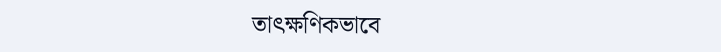তাৎক্ষণিকভাবে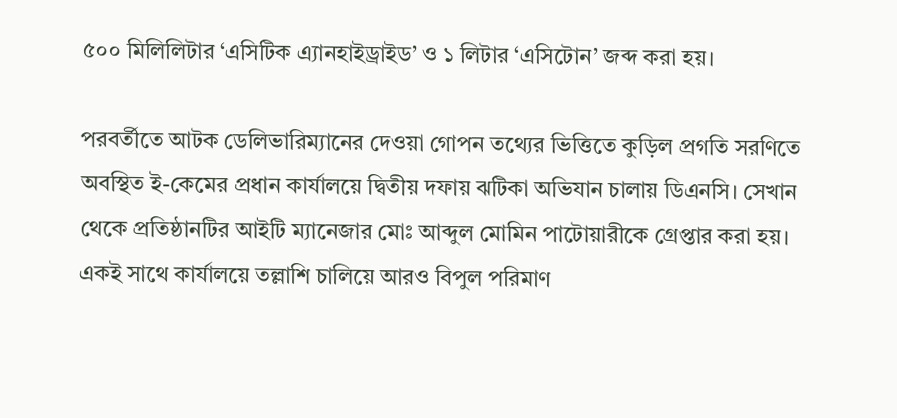৫০০ মিলিলিটার ‘এসিটিক এ্যানহাইড্রাইড’ ও ১ লিটার ‘এসিটোন’ জব্দ করা হয়।

পরবর্তীতে আটক ডেলিভারিম্যানের দেওয়া গোপন তথ্যের ভিত্তিতে কুড়িল প্রগতি সরণিতে অবস্থিত ই-কেমের প্রধান কার্যালয়ে দ্বিতীয় দফায় ঝটিকা অভিযান চালায় ডিএনসি। সেখান থেকে প্রতিষ্ঠানটির আইটি ম্যানেজার মোঃ আব্দুল মোমিন পাটোয়ারীকে গ্রেপ্তার করা হয়। একই সাথে কার্যালয়ে তল্লাশি চালিয়ে আরও বিপুল পরিমাণ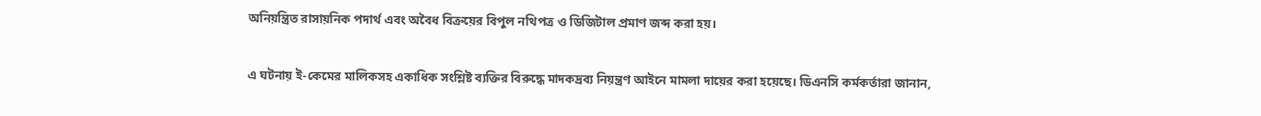অনিয়ন্ত্রিত রাসায়নিক পদার্থ এবং অবৈধ বিক্রয়ের বিপুল নথিপত্র ও ডিজিটাল প্রমাণ জব্দ করা হয়।

এ ঘটনায় ই-কেমের মালিকসহ একাধিক সংশ্লিষ্ট ব্যক্তির বিরুদ্ধে মাদকদ্রব্য নিয়ন্ত্রণ আইনে মামলা দায়ের করা হয়েছে। ডিএনসি কর্মকর্তারা জানান,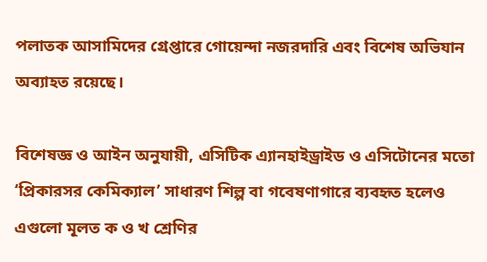পলাতক আসামিদের গ্রেপ্তারে গোয়েন্দা নজরদারি এবং বিশেষ অভিযান অব্যাহত রয়েছে।

বিশেষজ্ঞ ও আইন অনুযায়ী, এসিটিক এ্যানহাইড্রাইড ও এসিটোনের মতো ‘প্রিকারসর কেমিক্যাল’ সাধারণ শিল্প বা গবেষণাগারে ব্যবহৃত হলেও এগুলো মূলত ক ও খ শ্রেণির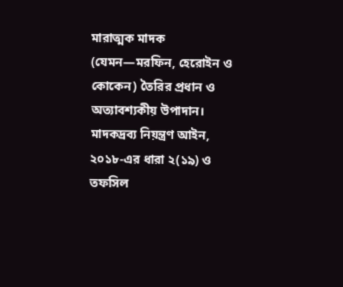মারাত্মক মাদক (যেমন—মরফিন, হেরোইন ও কোকেন) তৈরির প্রধান ও অত্যাবশ্যকীয় উপাদান। মাদকদ্রব্য নিয়ন্ত্রণ আইন, ২০১৮-এর ধারা ২(১৯) ও তফসিল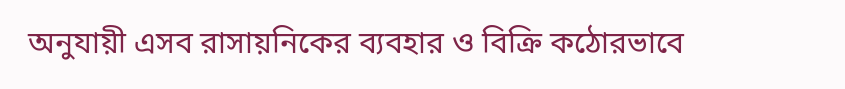অনুযায়ী এসব রাসায়নিকের ব্যবহার ও বিক্রি কঠোরভাবে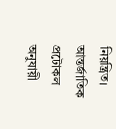নিয়ন্ত্রিত। আন্তর্জাতিক প্রটোকল অনুযায়ী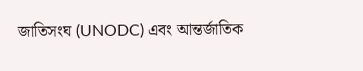জাতিসংঘ (UNODC) এবং আন্তর্জাতিক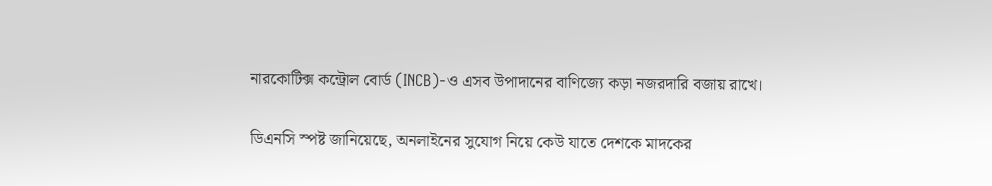নারকোটিক্স কন্ট্রোল বোর্ড (INCB)-ও এসব উপাদানের বাণিজ্যে কড়া নজরদারি বজায় রাখে।

ডিএনসি স্পষ্ট জানিয়েছে, অনলাইনের সুযোগ নিয়ে কেউ যাতে দেশকে মাদকের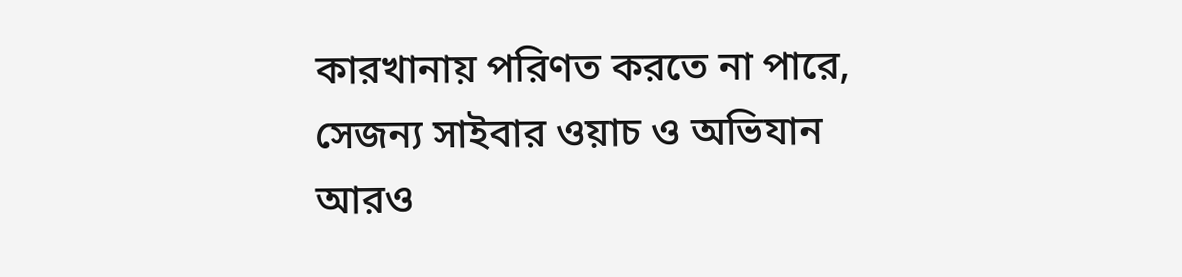কারখানায় পরিণত করতে না পারে, সেজন্য সাইবার ওয়াচ ও অভিযান আরও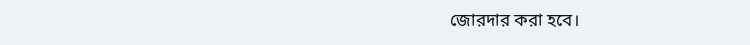জোরদার করা হবে।